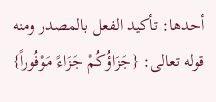أحدها: تأكيد الفعل بالمصدر ومنه قوله تعالى: {جَزَاؤُكُمْ جَزَاءً مَوْفُوراً}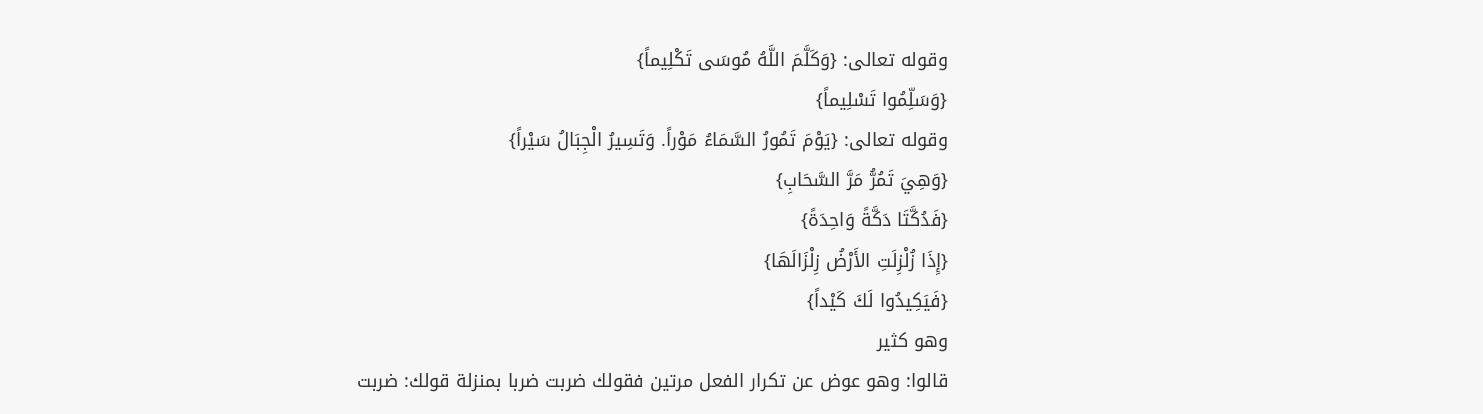وقوله تعالى: {وَكَلَّمَ اللَّهُ مُوسَى تَكْلِيماً}
{وَسَلِّمُوا تَسْلِيماً}
وقوله تعالى: {يَوْمَ تَمُورُ السَّمَاءُ مَوْراً. وَتَسِيرُ الْجِبَالُ سَيْراً}
{وَهِيَ تَمُرُّ مَرَّ السَّحَابِ}
{فَدُكَّتَا دَكَّةً وَاحِدَةً}
{إِذَا زُلْزِلَتِ الأَرْضُ زِلْزَالَهَا}
{فَيَكِيدُوا لَكَ كَيْداً}
وهو كثير
قالوا: وهو عوض عن تكرار الفعل مرتين فقولك ضربت ضربا بمنزلة قولك: ضربت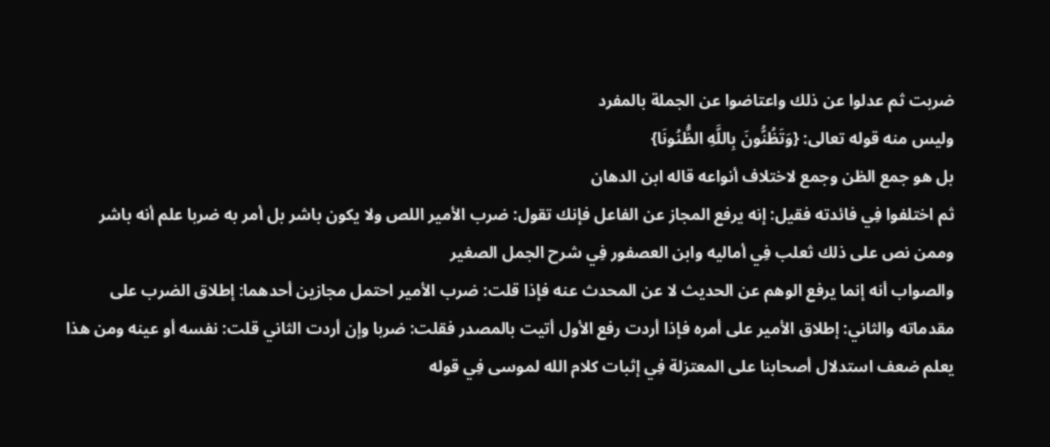ضربت ثم عدلوا عن ذلك واعتاضوا عن الجملة بالمفرد
وليس منه قوله تعالى: {وَتَظُنُّونَ بِاللَّهِ الظُّنُونَا}
بل هو جمع الظن وجمع لاختلاف أنواعه قاله ابن الدهان
ثم اختلفوا فِي فائدته فقيل: إنه يرفع المجاز عن الفاعل فإنك تقول: ضرب الأمير اللص ولا يكون باشر بل أمر به ضربا علم أنه باشر
وممن نص على ذلك ثعلب فِي أماليه وابن العصفور فِي شرح الجمل الصغير
والصواب أنه إنما يرفع الوهم عن الحديث لا عن المحدث عنه فإذا قلت: ضرب الأمير احتمل مجازين أحدهما: إطلاق الضرب على مقدماته والثاني: إطلاق الأمير على أمره فإذا أردت رفع الأول أتيت بالمصدر فقلت: ضربا وإن أردت الثاني قلت: نفسه أو عينه ومن هذا يعلم ضعف استدلال أصحابنا على المعتزلة فِي إثبات كلام الله لموسى فِي قوله